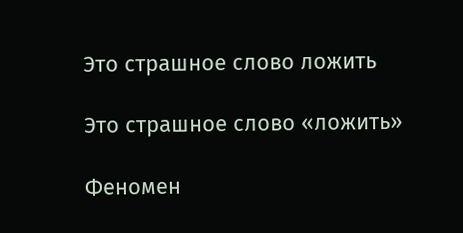Это страшное слово ложить

Это страшное слово «ложить»

Феномен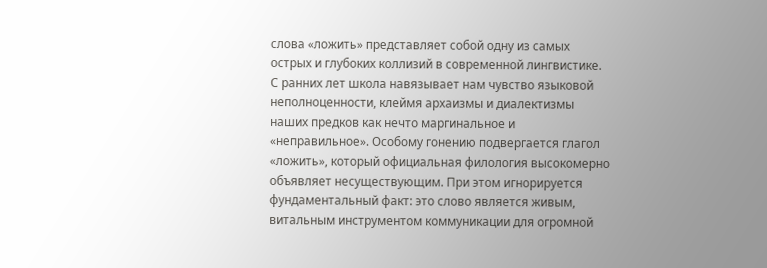слова «ложить» представляет собой одну из самых острых и глубоких коллизий в современной лингвистике. С ранних лет школа навязывает нам чувство языковой неполноценности, клеймя архаизмы и диалектизмы наших предков как нечто маргинальное и «неправильное». Особому гонению подвергается глагол «ложить», который официальная филология высокомерно объявляет несуществующим. При этом игнорируется фундаментальный факт: это слово является живым, витальным инструментом коммуникации для огромной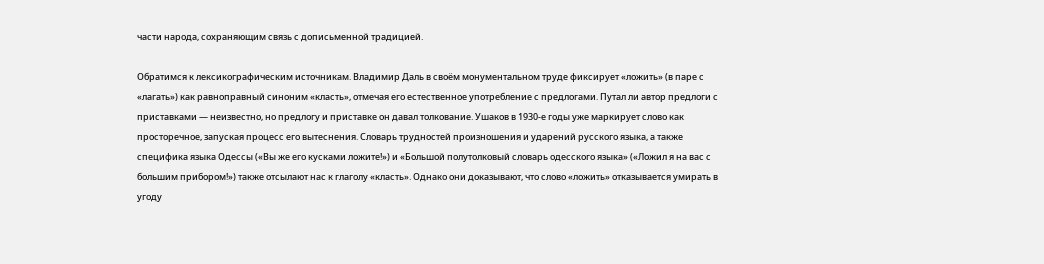части народа, сохраняющим связь с дописьменной традицией.

Обратимся к лексикографическим источникам. Владимир Даль в своём монументальном труде фиксирует «ложить» (в паре с «лагать») как равноправный синоним «класть», отмечая его естественное употребление с предлогами. Путал ли автор предлоги с приставками — неизвестно, но предлогу и приставке он давал толкование. Ушаков в 1930-е годы уже маркирует слово как просторечное, запуская процесс его вытеснения. Словарь трудностей произношения и ударений русского языка, а также специфика языка Одессы («Вы же его кусками ложите!») и «Большой полутолковый словарь одесского языка» («Ложил я на вас с большим прибором!») также отсылают нас к глаголу «класть». Однако они доказывают, что слово «ложить» отказывается умирать в угоду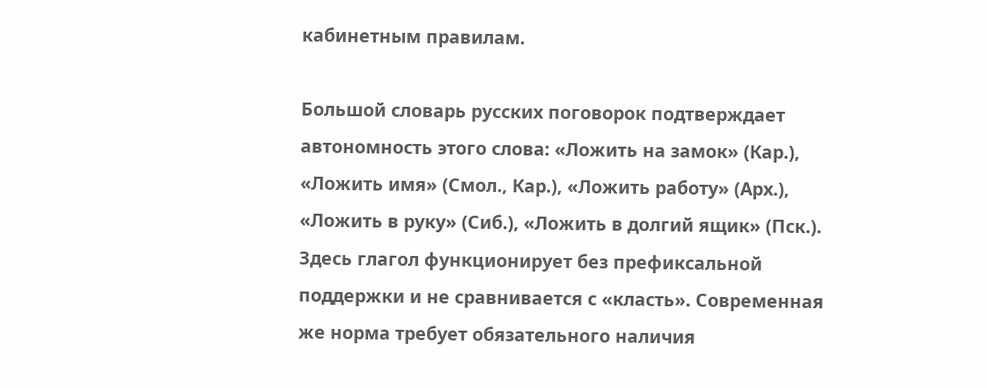кабинетным правилам.

Большой словарь русских поговорок подтверждает автономность этого слова: «Ложить на замок» (Кар.), «Ложить имя» (Смол., Кар.), «Ложить работу» (Арх.), «Ложить в руку» (Сиб.), «Ложить в долгий ящик» (Пск.). Здесь глагол функционирует без префиксальной поддержки и не сравнивается с «класть». Современная же норма требует обязательного наличия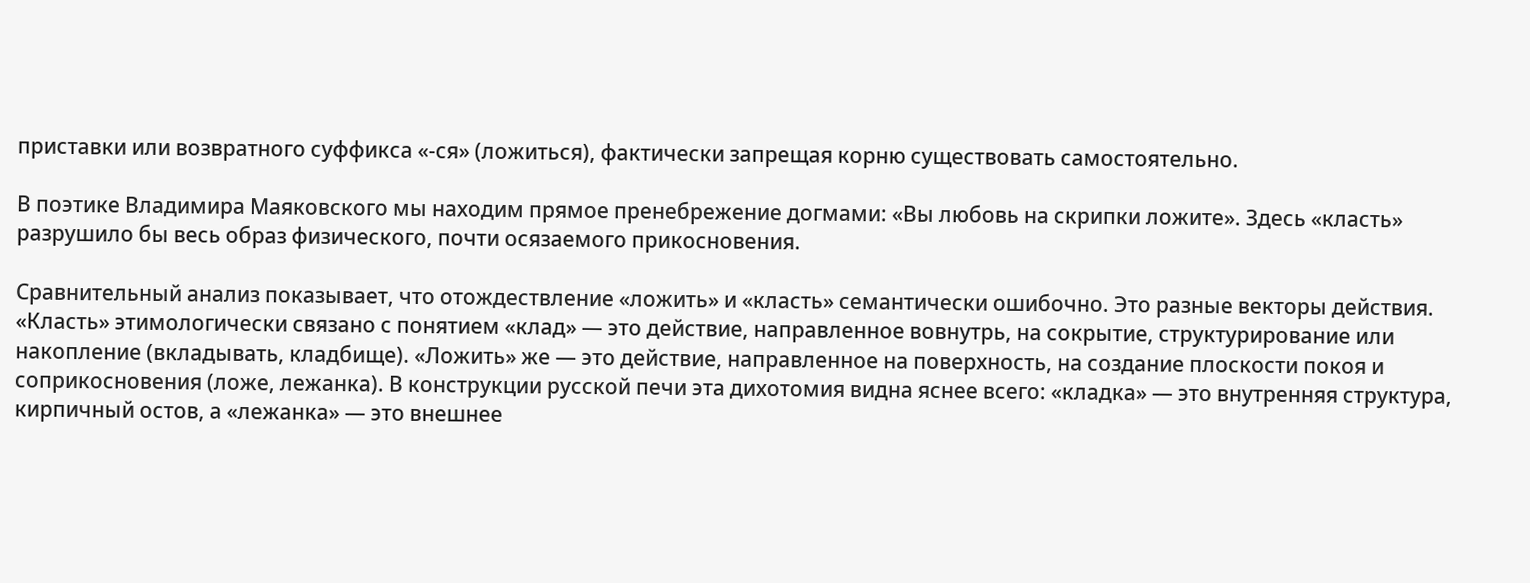приставки или возвратного суффикса «-ся» (ложиться), фактически запрещая корню существовать самостоятельно.

В поэтике Владимира Маяковского мы находим прямое пренебрежение догмами: «Вы любовь на скрипки ложите». Здесь «класть» разрушило бы весь образ физического, почти осязаемого прикосновения.

Сравнительный анализ показывает, что отождествление «ложить» и «класть» семантически ошибочно. Это разные векторы действия. «Класть» этимологически связано с понятием «клад» — это действие, направленное вовнутрь, на сокрытие, структурирование или накопление (вкладывать, кладбище). «Ложить» же — это действие, направленное на поверхность, на создание плоскости покоя и соприкосновения (ложе, лежанка). В конструкции русской печи эта дихотомия видна яснее всего: «кладка» — это внутренняя структура, кирпичный остов, а «лежанка» — это внешнее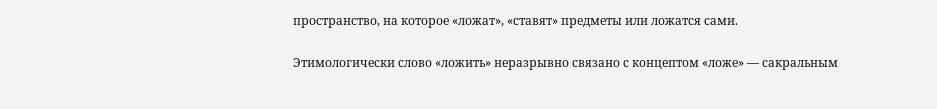пространство, на которое «ложат», «ставят» предметы или ложатся сами.

Этимологически слово «ложить» неразрывно связано с концептом «ложе» — сакральным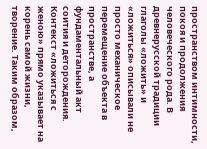пространством интимности, покоя и продолжения человеческого рода. В древнерусской традиции глаголы «ложить» и «ложиться» описывали не просто механическое перемещение объекта в пространстве, а фундаментальный акт соития и деторождения. Контекст «ложиться с женою» прямо указывает на корень самой жизни, творение. Таким образом,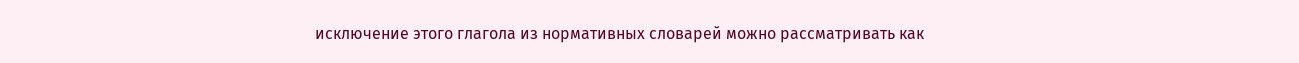исключение этого глагола из нормативных словарей можно рассматривать как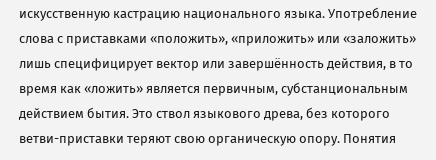искусственную кастрацию национального языка. Употребление слова с приставками «положить», «приложить» или «заложить» лишь специфицирует вектор или завершённость действия, в то время как «ложить» является первичным, субстанциональным действием бытия. Это ствол языкового древа, без которого ветви-приставки теряют свою органическую опору. Понятия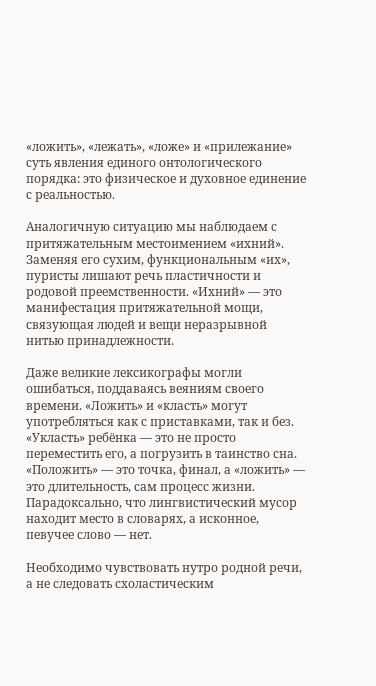«ложить», «лежать», «ложе» и «прилежание» суть явления единого онтологического порядка: это физическое и духовное единение с реальностью.

Аналогичную ситуацию мы наблюдаем с притяжательным местоимением «ихний». Заменяя его сухим, функциональным «их», пуристы лишают речь пластичности и родовой преемственности. «Ихний» — это манифестация притяжательной мощи, связующая людей и вещи неразрывной нитью принадлежности.

Даже великие лексикографы могли ошибаться, поддаваясь веяниям своего времени. «Ложить» и «класть» могут употребляться как с приставками, так и без. «Укласть» ребёнка — это не просто переместить его, а погрузить в таинство сна. «Положить» — это точка, финал, а «ложить» — это длительность, сам процесс жизни. Парадоксально, что лингвистический мусор находит место в словарях, а исконное, певучее слово — нет.

Необходимо чувствовать нутро родной речи, а не следовать схоластическим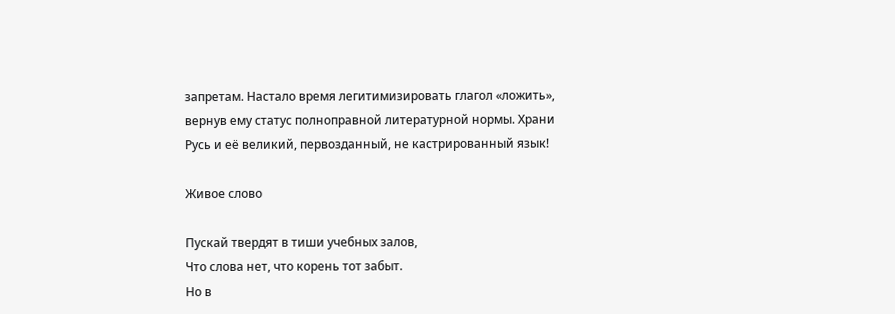запретам. Настало время легитимизировать глагол «ложить», вернув ему статус полноправной литературной нормы. Храни Русь и её великий, первозданный, не кастрированный язык!

Живое слово

Пускай твердят в тиши учебных залов,
Что слова нет, что корень тот забыт.
Но в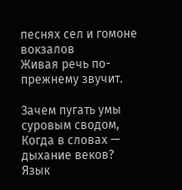песнях сел и гомоне вокзалов
Живая речь по-прежнему звучит.

Зачем пугать умы суровым сводом,
Когда в словах — дыхание веков?
Язык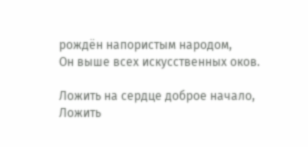рождён напористым народом,
Он выше всех искусственных оков.

Ложить на сердце доброе начало,
Ложить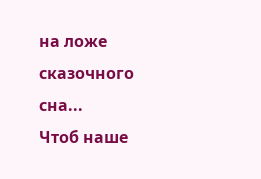на ложе сказочного сна...
Чтоб наше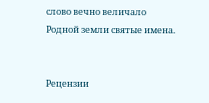слово вечно величало
Родной земли святые имена.


Рецензии